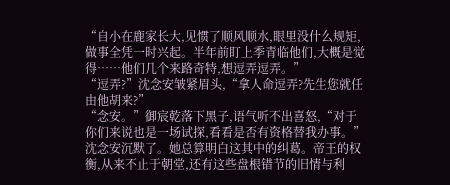“自小在鹿家长大,见惯了顺风顺水,眼里没什么规矩,做事全凭一时兴起。半年前盯上季青临他们,大概是觉得……他们几个来路奇特,想逗弄逗弄。”
“逗弄?”沈念安皱紧眉头,“拿人命逗弄?先生您就任由他胡来?”
“念安。”御宸乾落下黑子,语气听不出喜怒,“对于你们来说也是一场试探,看看是否有资格替我办事。”
沈念安沉默了。她总算明白这其中的纠葛。帝王的权衡,从来不止于朝堂,还有这些盘根错节的旧情与利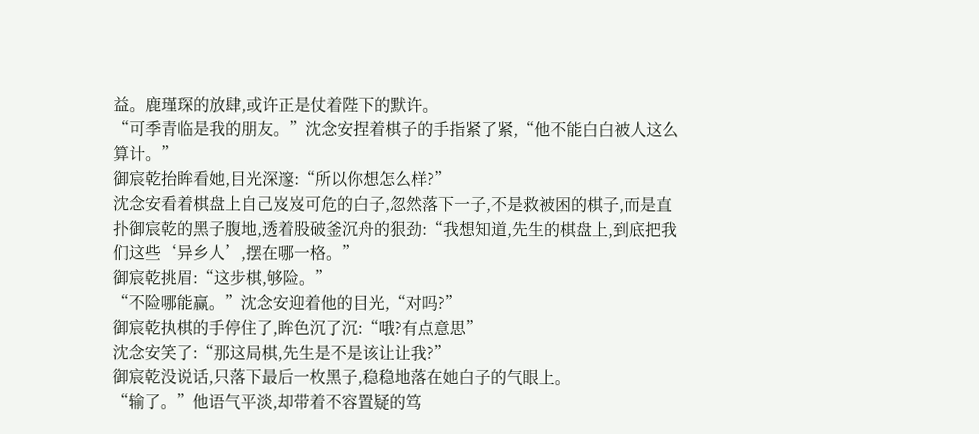益。鹿瑾琛的放肆,或许正是仗着陛下的默许。
“可季青临是我的朋友。”沈念安捏着棋子的手指紧了紧,“他不能白白被人这么算计。”
御宸乾抬眸看她,目光深邃:“所以你想怎么样?”
沈念安看着棋盘上自己岌岌可危的白子,忽然落下一子,不是救被困的棋子,而是直扑御宸乾的黑子腹地,透着股破釜沉舟的狠劲:“我想知道,先生的棋盘上,到底把我们这些‘异乡人’,摆在哪一格。”
御宸乾挑眉:“这步棋,够险。”
“不险哪能赢。”沈念安迎着他的目光,“对吗?”
御宸乾执棋的手停住了,眸色沉了沉:“哦?有点意思”
沈念安笑了:“那这局棋,先生是不是该让让我?”
御宸乾没说话,只落下最后一枚黑子,稳稳地落在她白子的气眼上。
“输了。”他语气平淡,却带着不容置疑的笃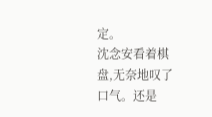定。
沈念安看着棋盘,无奈地叹了口气。还是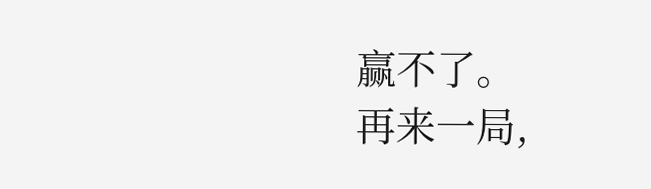赢不了。
再来一局,